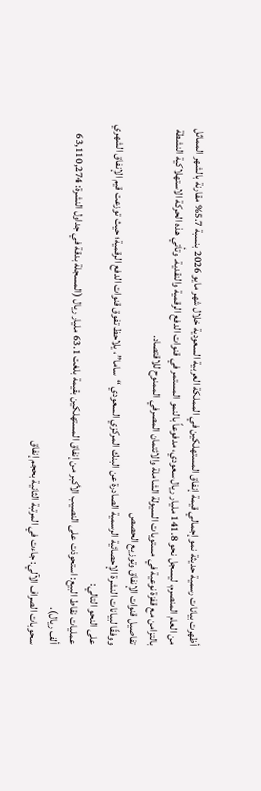أظهرت بيانات رسمية حديثة نمو إجمالي قيمة إنفاق المستهلكين في المملكة العربية السعودية خلال شهر مايو 2026 بنسبة 5.7% مقارنة بالشهر المماثل من العام المنصرم، ليسجل نحو 141.8 مليار ريال سعودي، مدفوعاً بالنمو المستمر في قنوات الدفع الرقمية والنقدية. وتأتي هذه الحركة الاستهلاكية النشطة بالتزامن مع قفزة نوعية في مستويات السيولة الشاملة والائتمان المصرفي الممنوح للاقتصاد.
تفاصيل قنوات الإنفاق وتوزيع الحصص
ووفقًا لبيانات النشرة الإحصائية الرسمية الصادرة عن البنك المركزي السعودي “ساما”، يلاحظ تفوق قنوات الدفع الرقمية؛ حيث توزعت قيم الإنفاق الشهري على النحو التالي:
عمليات نقاط البيع: استحوذت على النصيب الأكبر من إنفاق المستهلكين بقيمة بلغت 63.1 مليار ريال (المسجلة بدقة في جداول النشرة: 63,110,274 ألف ريال).
سحوبات الصراف الآلي: جاءت في المرتبة الثانية بحجم إنفاق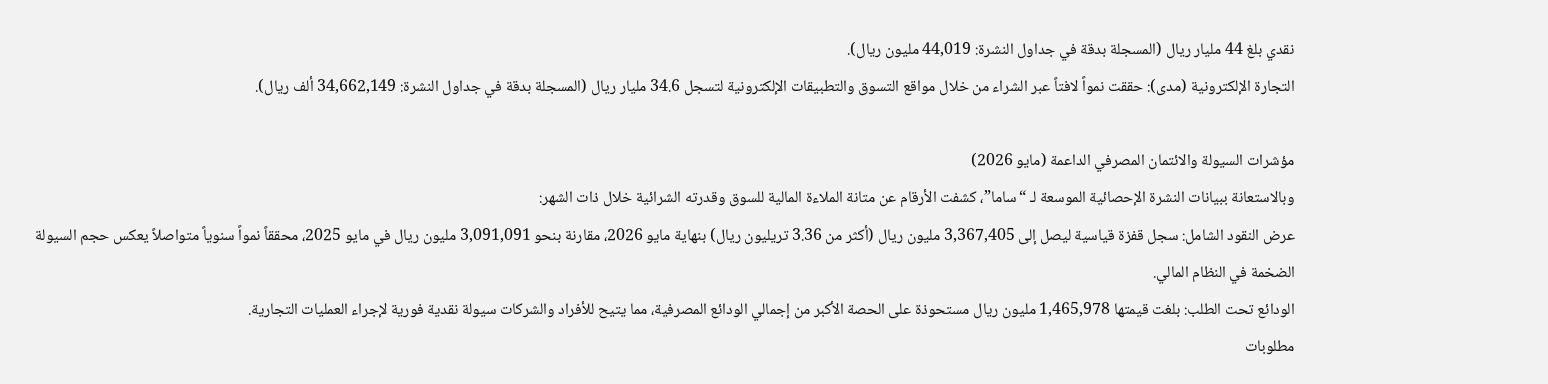نقدي بلغ 44 مليار ريال (المسجلة بدقة في جداول النشرة: 44,019 مليون ريال).
التجارة الإلكترونية (مدى): حققت نمواً لافتاً عبر الشراء من خلال مواقع التسوق والتطبيقات الإلكترونية لتسجل 34.6 مليار ريال (المسجلة بدقة في جداول النشرة: 34,662,149 ألف ريال).

مؤشرات السيولة والائتمان المصرفي الداعمة (مايو 2026)
وبالاستعانة ببيانات النشرة الإحصائية الموسعة لـ “ساما”، كشفت الأرقام عن متانة الملاءة المالية للسوق وقدرته الشرائية خلال ذات الشهر:
عرض النقود الشامل: سجل قفزة قياسية ليصل إلى 3,367,405 مليون ريال (أكثر من 3.36 تريليون ريال) بنهاية مايو 2026، مقارنة بنحو 3,091,091 مليون ريال في مايو 2025، محققاً نمواً سنوياً متواصلاً يعكس حجم السيولة الضخمة في النظام المالي.
الودائع تحت الطلب: بلغت قيمتها 1,465,978 مليون ريال مستحوذة على الحصة الأكبر من إجمالي الودائع المصرفية، مما يتيح للأفراد والشركات سيولة نقدية فورية لإجراء العمليات التجارية.
مطلوبات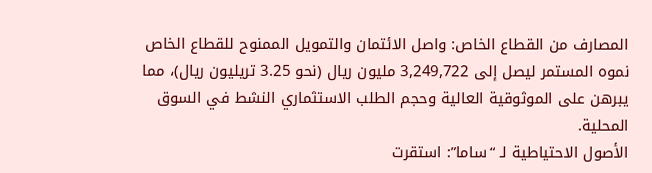المصارف من القطاع الخاص: واصل الائتمان والتمويل الممنوح للقطاع الخاص نموه المستمر ليصل إلى 3,249,722 مليون ريال (نحو 3.25 تريليون ريال)، مما يبرهن على الموثوقية العالية وحجم الطلب الاستثماري النشط في السوق المحلية.
الأصول الاحتياطية لـ “ساما”: استقرت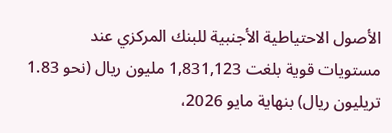الأصول الاحتياطية الأجنبية للبنك المركزي عند مستويات قوية بلغت 1,831,123 مليون ريال (نحو 1.83 تريليون ريال) بنهاية مايو 2026،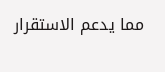مما يدعم الاستقرار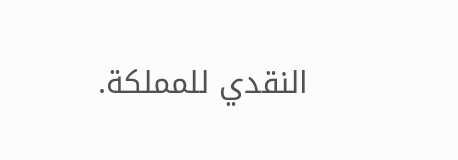النقدي للمملكة.